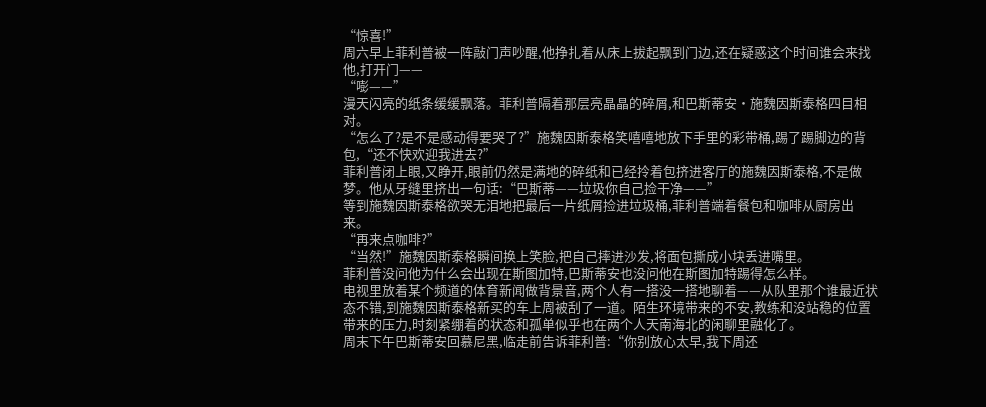“惊喜!”
周六早上菲利普被一阵敲门声吵醒,他挣扎着从床上拔起飘到门边,还在疑惑这个时间谁会来找他,打开门——
“嘭——”
漫天闪亮的纸条缓缓飘落。菲利普隔着那层亮晶晶的碎屑,和巴斯蒂安·施魏因斯泰格四目相对。
“怎么了?是不是感动得要哭了?”施魏因斯泰格笑嘻嘻地放下手里的彩带桶,踢了踢脚边的背包,“还不快欢迎我进去?”
菲利普闭上眼,又睁开,眼前仍然是满地的碎纸和已经拎着包挤进客厅的施魏因斯泰格,不是做梦。他从牙缝里挤出一句话:“巴斯蒂——垃圾你自己捡干净——”
等到施魏因斯泰格欲哭无泪地把最后一片纸屑捡进垃圾桶,菲利普端着餐包和咖啡从厨房出来。
“再来点咖啡?”
“当然!”施魏因斯泰格瞬间换上笑脸,把自己摔进沙发,将面包撕成小块丢进嘴里。
菲利普没问他为什么会出现在斯图加特,巴斯蒂安也没问他在斯图加特踢得怎么样。
电视里放着某个频道的体育新闻做背景音,两个人有一搭没一搭地聊着——从队里那个谁最近状态不错,到施魏因斯泰格新买的车上周被刮了一道。陌生环境带来的不安,教练和没站稳的位置带来的压力,时刻紧绷着的状态和孤单似乎也在两个人天南海北的闲聊里融化了。
周末下午巴斯蒂安回慕尼黑,临走前告诉菲利普:“你别放心太早,我下周还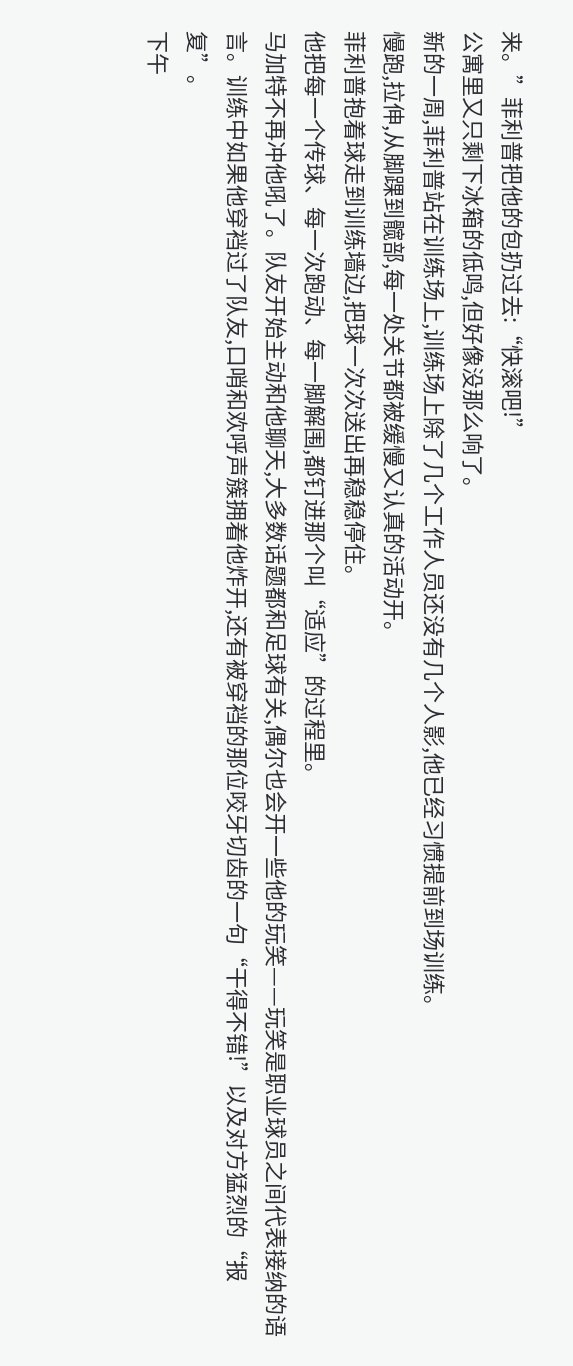来。”菲利普把他的包扔过去:“快滚吧!”
公寓里又只剩下冰箱的低鸣,但好像没那么响了。
新的一周,菲利普站在训练场上,训练场上除了几个工作人员还没有几个人影,他已经习惯提前到场训练。
慢跑,拉伸,从脚踝到髋部,每一处关节都被缓慢又认真的活动开。
菲利普抱着球走到训练墙边,把球一次次送出再稳稳停住。
他把每一个传球、每一次跑动、每一脚解围,都钉进那个叫“适应”的过程里。
马加特不再冲他吼了。队友开始主动和他聊天,大多数话题都和足球有关,偶尔也会开一些他的玩笑——玩笑是职业球员之间代表接纳的语言。训练中如果他穿裆过了队友,口哨和欢呼声簇拥着他炸开,还有被穿裆的那位咬牙切齿的一句“干得不错!”以及对方猛烈的“报复”。
下午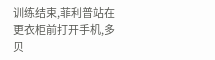训练结束,菲利普站在更衣柜前打开手机,多贝